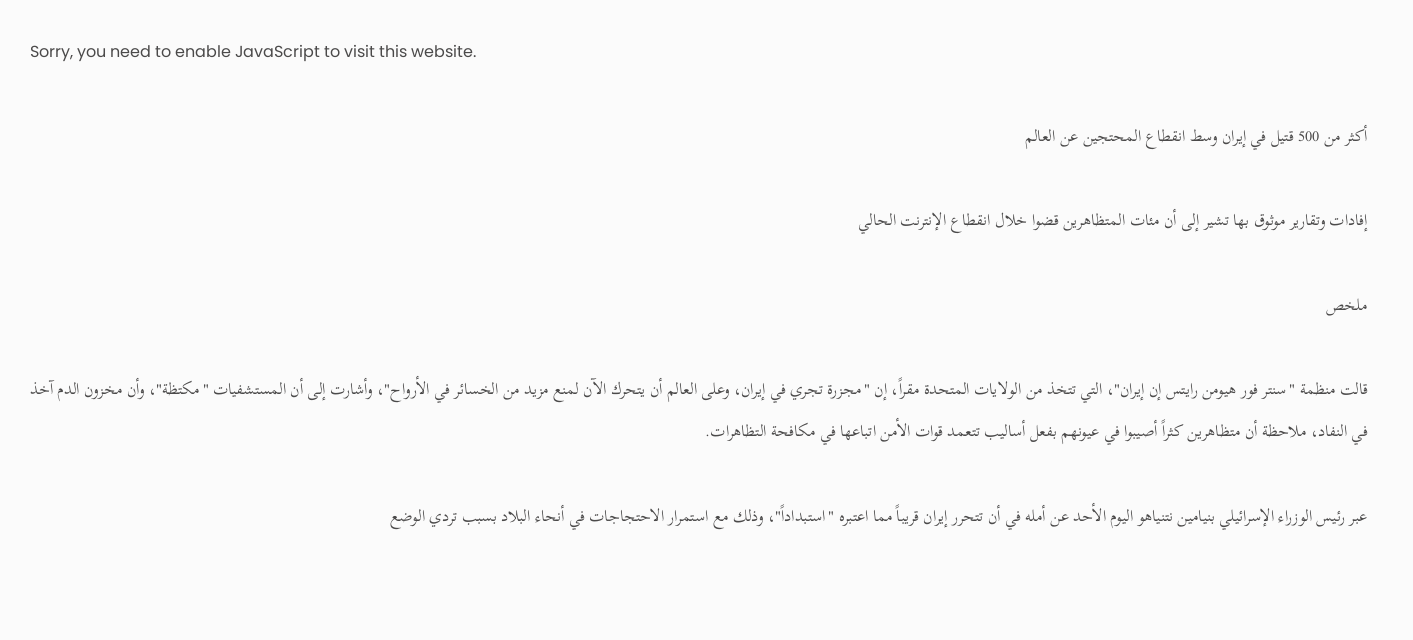Sorry, you need to enable JavaScript to visit this website.

أكثر من 500 قتيل في إيران وسط انقطاع المحتجين عن العالم

إفادات وتقارير موثوق بها تشير إلى أن مئات المتظاهرين قضوا خلال انقطاع الإنترنت الحالي

ملخص

قالت منظمة "سنتر فور هيومن رايتس إن إيران"، التي تتخذ من الولايات المتحدة مقراً، إن "مجزرة تجري في إيران، وعلى العالم أن يتحرك الآن لمنع مزيد من الخسائر في الأرواح"، وأشارت إلى أن المستشفيات "مكتظة"، وأن مخزون الدم آخذ في النفاد، ملاحظة أن متظاهرين كثراً أصيبوا في عيونهم بفعل أساليب تتعمد قوات الأمن اتباعها في مكافحة التظاهرات.

عبر رئيس الوزراء الإسرائيلي بنيامين نتنياهو اليوم الأحد عن أمله في أن تتحرر إيران قريباً مما اعتبره "استبداداً"، وذلك مع استمرار الاحتجاجات في أنحاء البلاد بسبب تردي الوضع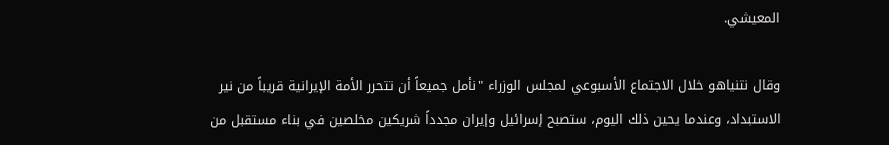المعيشي.

وقال نتنياهو خلال الاجتماع الأسبوعي لمجلس الوزراء "نأمل جميعاً أن تتحرر الأمة الإيرانية قريباً من نير الاستبداد، وعندما يحين ذلك اليوم، ستصبح إسرائيل وإيران مجدداً شريكين مخلصين في بناء مستقبل من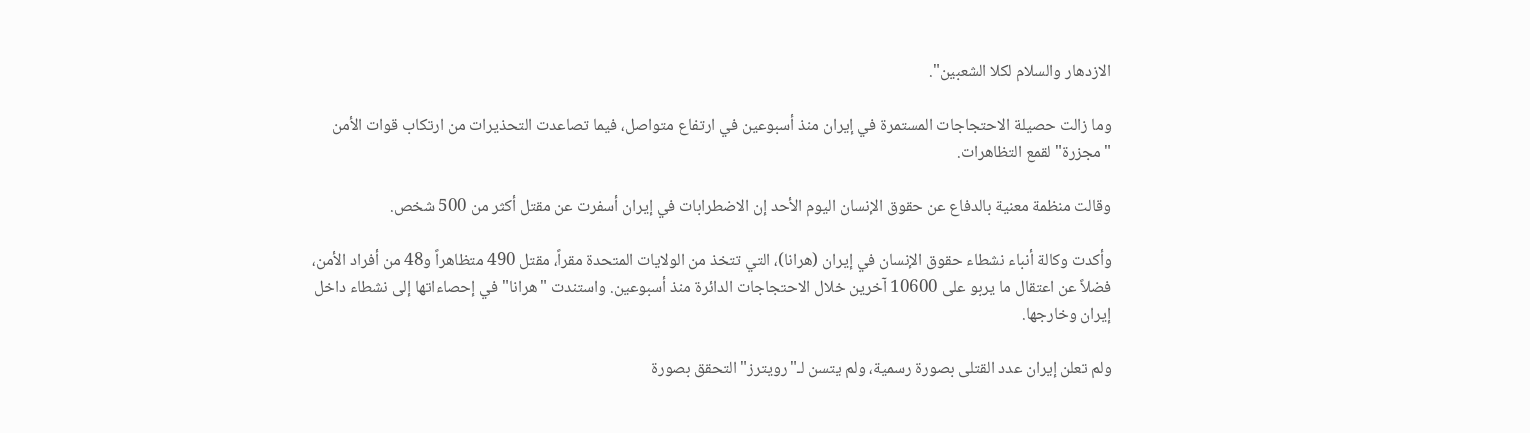الازدهار والسلام لكلا الشعبين".

وما زالت حصيلة الاحتجاجات المستمرة في إيران منذ أسبوعين في ارتفاع متواصل، فيما تصاعدت التحذيرات من ارتكاب قوات الأمن "مجزرة" لقمع التظاهرات.

وقالت منظمة معنية بالدفاع عن حقوق الإنسان اليوم الأحد إن الاضطرابات في إيران أسفرت عن مقتل أكثر من 500 شخص.

وأكدت وكالة أنباء نشطاء حقوق الإنسان في إيران (هرانا)، التي تتخذ من الولايات المتحدة مقراً، مقتل 490 متظاهراً و48 من أفراد الأمن، فضلاً عن اعتقال ما يربو على 10600 آخرين خلال الاحتجاجات الدائرة منذ أسبوعين. واستندت "هرانا" في إحصاءاتها إلى نشطاء داخل إيران وخارجها.

ولم تعلن إيران عدد القتلى بصورة رسمية، ولم يتسن لـ"رويترز" التحقق بصورة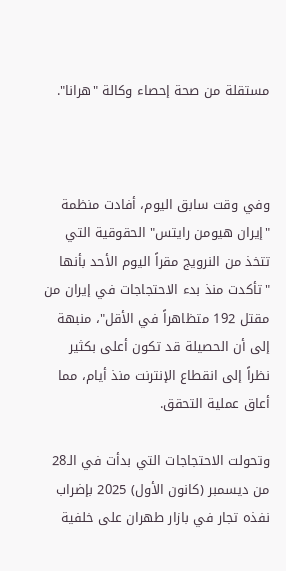مستقلة من صحة إحصاء وكالة "هرانا".



وفي وقت سابق اليوم، أفادت منظمة "إيران هيومن رايتس" الحقوقية التي تتخذ من النرويج مقراً اليوم الأحد بأنها "تأكدت منذ بدء الاحتجاجات في إيران من مقتل 192 متظاهراً في الأقل"، منبهة إلى أن الحصيلة قد تكون أعلى بكثير نظراً إلى انقطاع الإنترنت منذ أيام، مما أعاق عملية التحقق.

وتحولت الاحتجاجات التي بدأت في الـ28 من ديسمبر (كانون الأول) 2025 بإضراب نفذه تجار في بازار طهران على خلفية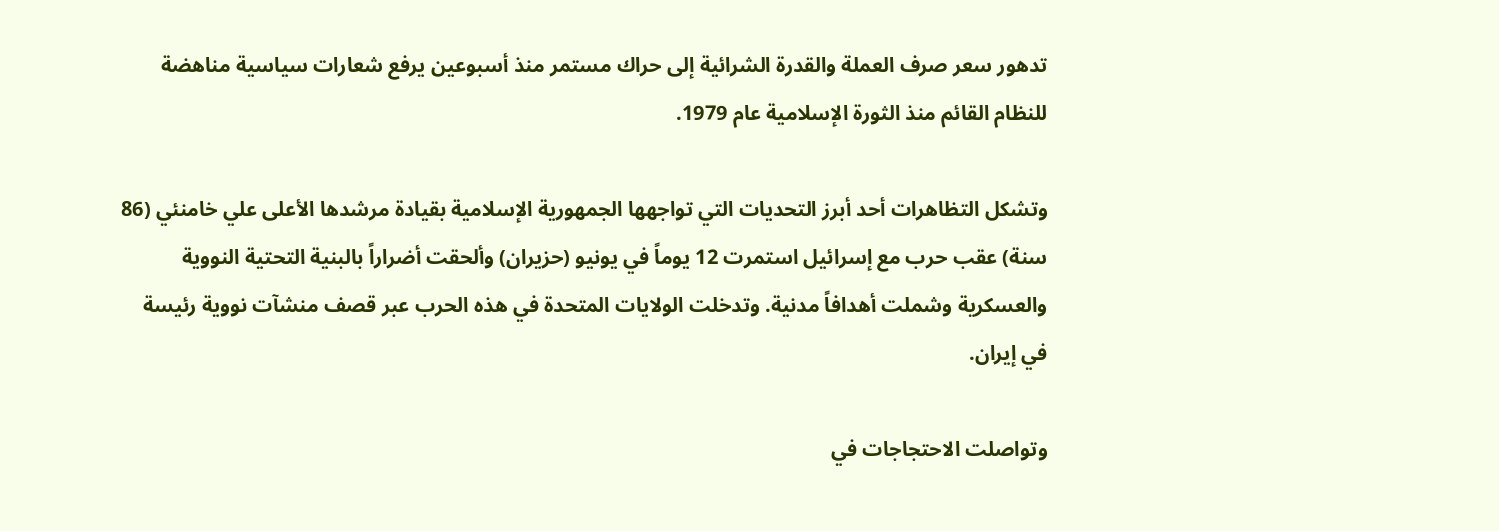تدهور سعر صرف العملة والقدرة الشرائية إلى حراك مستمر منذ أسبوعين يرفع شعارات سياسية مناهضة للنظام القائم منذ الثورة الإسلامية عام 1979.

وتشكل التظاهرات أحد أبرز التحديات التي تواجهها الجمهورية الإسلامية بقيادة مرشدها الأعلى علي خامنئي (86 سنة) عقب حرب مع إسرائيل استمرت 12 يوماً في يونيو (حزيران) وألحقت أضراراً بالبنية التحتية النووية والعسكرية وشملت أهدافاً مدنية. وتدخلت الولايات المتحدة في هذه الحرب عبر قصف منشآت نووية رئيسة في إيران.

وتواصلت الاحتجاجات في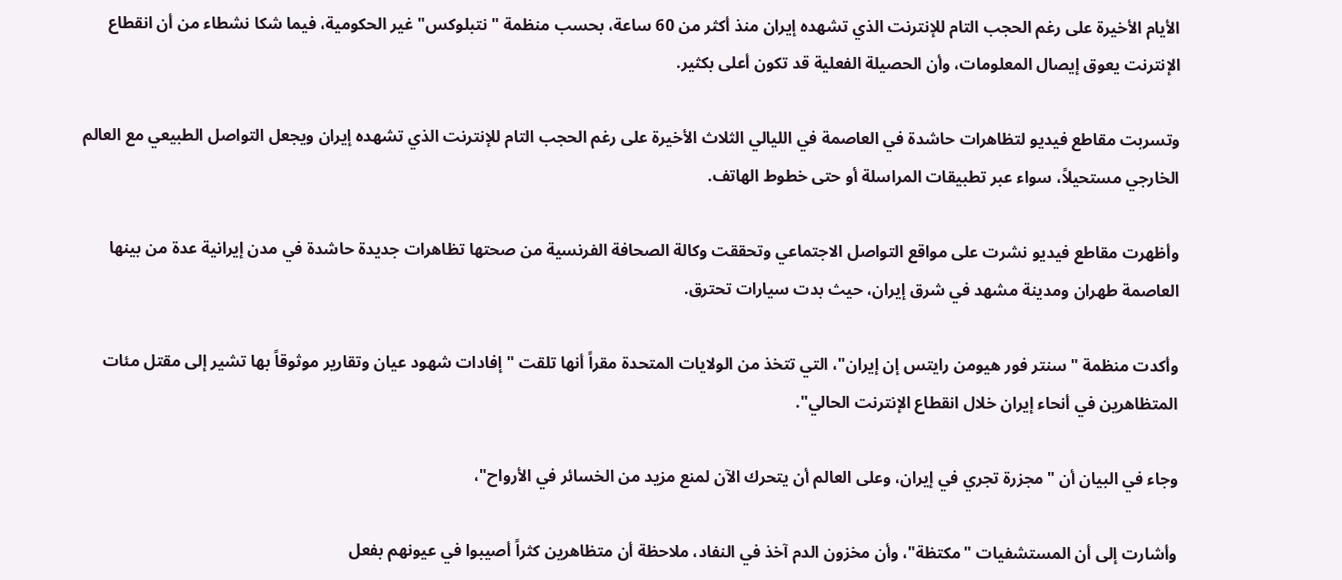الأيام الأخيرة على رغم الحجب التام للإنترنت الذي تشهده إيران منذ أكثر من 60 ساعة، بحسب منظمة "نتبلوكس" غير الحكومية، فيما شكا نشطاء من أن انقطاع الإنترنت يعوق إيصال المعلومات، وأن الحصيلة الفعلية قد تكون أعلى بكثير.

وتسربت مقاطع فيديو لتظاهرات حاشدة في العاصمة في الليالي الثلاث الأخيرة على رغم الحجب التام للإنترنت الذي تشهده إيران ويجعل التواصل الطبيعي مع العالم الخارجي مستحيلاً، سواء عبر تطبيقات المراسلة أو حتى خطوط الهاتف.

وأظهرت مقاطع فيديو نشرت على مواقع التواصل الاجتماعي وتحققت وكالة الصحافة الفرنسية من صحتها تظاهرات جديدة حاشدة في مدن إيرانية عدة من بينها العاصمة طهران ومدينة مشهد في شرق إيران، حيث بدت سيارات تحترق.

وأكدت منظمة "سنتر فور هيومن رايتس إن إيران"، التي تتخذ من الولايات المتحدة مقراً أنها تلقت "إفادات شهود عيان وتقارير موثوقاً بها تشير إلى مقتل مئات المتظاهرين في أنحاء إيران خلال انقطاع الإنترنت الحالي".

وجاء في البيان أن "مجزرة تجري في إيران، وعلى العالم أن يتحرك الآن لمنع مزيد من الخسائر في الأرواح"،

وأشارت إلى أن المستشفيات "مكتظة"، وأن مخزون الدم آخذ في النفاد، ملاحظة أن متظاهرين كثراً أصيبوا في عيونهم بفعل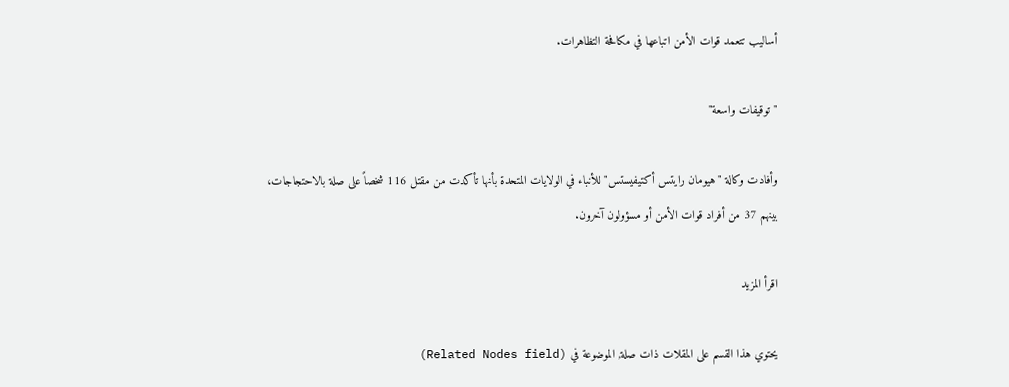أساليب تتعمد قوات الأمن اتباعها في مكافحة التظاهرات.

"توقيفات واسعة"

وأفادت وكالة "هيومان رايتس أكتيفيستس" للأنباء في الولايات المتحدة بأنها تأكدت من مقتل 116 شخصاً على صلة بالاحتجاجات، بينهم 37 من أفراد قوات الأمن أو مسؤولون آخرون.

اقرأ المزيد

يحتوي هذا القسم على المقلات ذات صلة, الموضوعة في (Related Nodes field)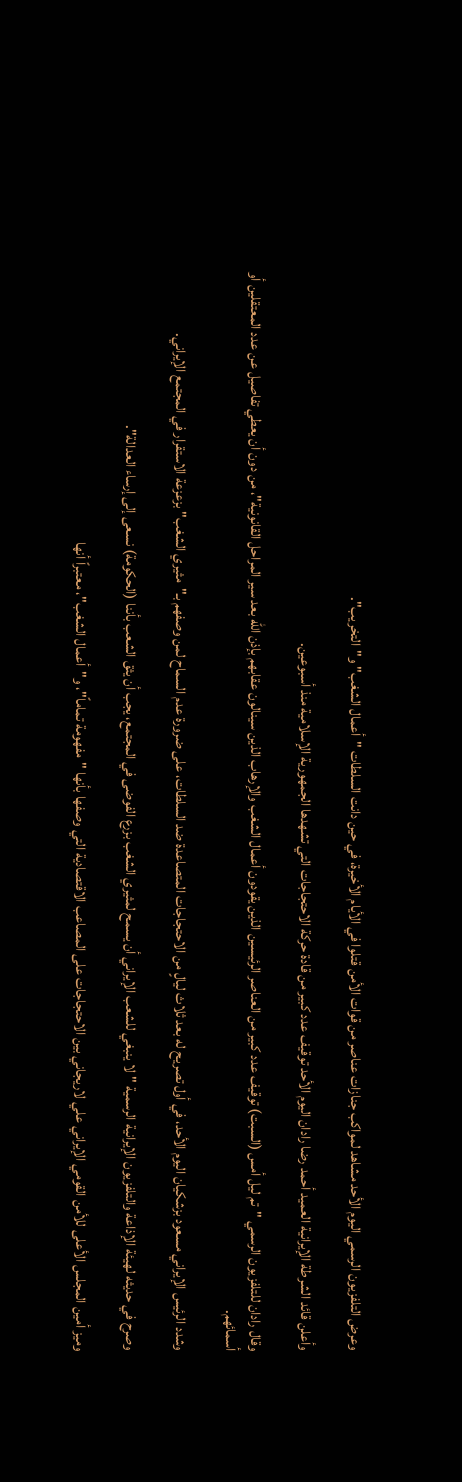وعرض التلفزيون الرسمي اليوم الأحد مشاهد لمواكب جنازات عناصر من قوات الأمن قتلوا في الأيام الأخيرة، في حين دانت السلطات "أعمال الشغب" و"التخريب".

وأعلن قائد الشرطة الإيرانية العميد أحمد رضا رادان اليوم الأحد توقيف عدد كبير من قادة حركة الاحتجاجات التي تشهدها الجمهورية الإسلامية منذ أسبوعين.

وقال رادان للتلفزيون الرسمي "تم ليل أمس (السبت) توقيف عدد كبير من العناصر الرئيسين الذين يقودون أعمال الشغب والإرهاب الذين سينالون عقابهم بإذن الله بعد سير المراحل القانونية"، من دون أن يعطي تفاصيل عن عدد المعتقلين أو أسمائهم.

وشدد الرئيس الإيراني مسعود بزشكيان اليوم الأحد، في أول تصريح له بعد ثلاث ليالٍ من الاحتجاجات المتصاعدة ضد السلطات، على ضرورة عدم السماح لمن وصفهم بـ"مثيري الشغب" بزعزعة الاستقرار في المجتمع الإيراني.

وصرح في حديثه لهيئة الإذاعة والتلفزيون الإيرانية الرسمية "لا ينبغي للشعب الإيراني أن يسمح لمثيري الشغب بزرع الفوضى في المجتمع، يجب أن يثق الشعب بأننا (الحكومة) نسعى إلى إرساء العدالة".

وميز أمين المجلس الأعلى للأمن القومي الإيراني علي لاريجاني بين الاحتجاجات على المصاعب الاقتصادية التي وصفها بأنها "مفهومة تماماً"، و"أعمال الشغب"، معتبراً أنها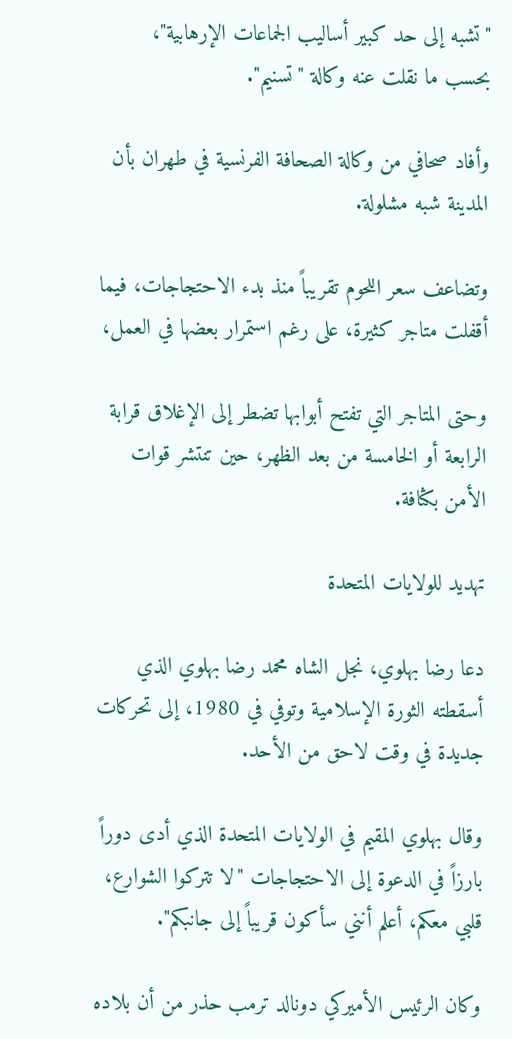"تشبه إلى حد كبير أساليب الجماعات الإرهابية"، بحسب ما نقلت عنه وكالة "تسنيم".

وأفاد صحافي من وكالة الصحافة الفرنسية في طهران بأن المدينة شبه مشلولة.

وتضاعف سعر اللحوم تقريباً منذ بدء الاحتجاجات، فيما أقفلت متاجر كثيرة، على رغم استمرار بعضها في العمل،

وحتى المتاجر التي تفتح أبوابها تضطر إلى الإغلاق قرابة الرابعة أو الخامسة من بعد الظهر، حين تنتشر قوات الأمن بكثافة.

تهديد للولايات المتحدة

دعا رضا بهلوي، نجل الشاه محمد رضا بهلوي الذي أسقطته الثورة الإسلامية وتوفي في 1980، إلى تحركات جديدة في وقت لاحق من الأحد.

وقال بهلوي المقيم في الولايات المتحدة الذي أدى دوراً بارزاً في الدعوة إلى الاحتجاجات "لا تتركوا الشوارع، قلبي معكم، أعلم أنني سأكون قريباً إلى جانبكم".

وكان الرئيس الأميركي دونالد ترمب حذر من أن بلاده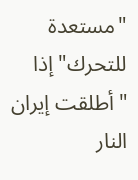"مستعدة للتحرك" إذا "أطلقت إيران النار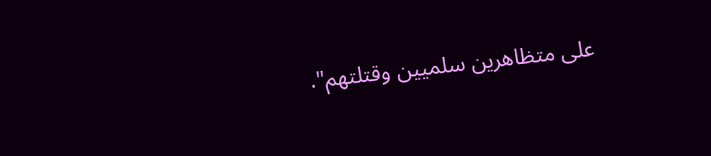على متظاهرين سلميين وقتلتهم".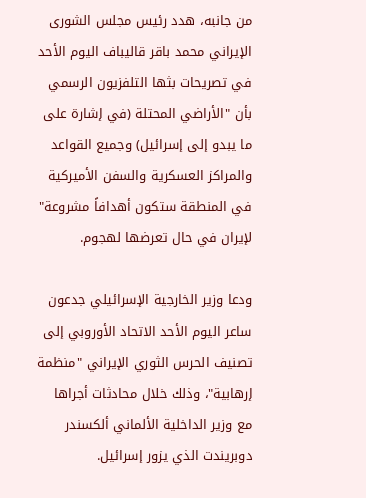من جانبه، هدد رئيس مجلس الشورى الإيراني محمد باقر قاليباف اليوم الأحد في تصريحات بثها التلفزيون الرسمي بأن "الأراضي المحتلة (في إشارة على ما يبدو إلى إسرائيل) وجميع القواعد والمراكز العسكرية والسفن الأميركية في المنطقة ستكون أهدافاً مشروعة" لإيران في حال تعرضها لهجوم.

ودعا وزير الخارجية الإسرائيلي جدعون ساعر اليوم الأحد الاتحاد الأوروبي إلى تصنيف الحرس الثوري الإيراني "منظمة إرهابية"، وذلك خلال محادثات أجراها مع وزير الداخلية الألماني ألكسندر دوبريندت الذي يزور إسرائيل.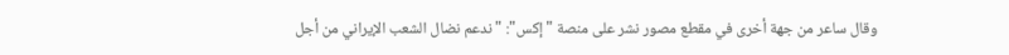وقال ساعر من جهة أخرى في مقطع مصور نشر على منصة "إكس": "ندعم نضال الشعب الإيراني من أجل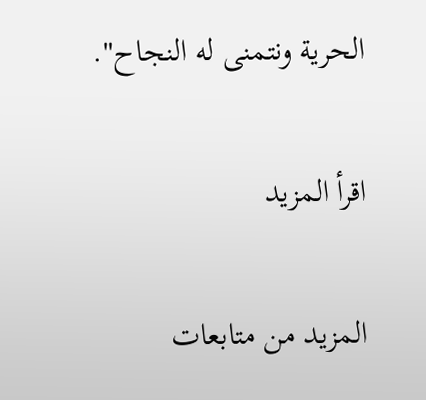الحرية ونتمنى له النجاح".

اقرأ المزيد

المزيد من متابعات